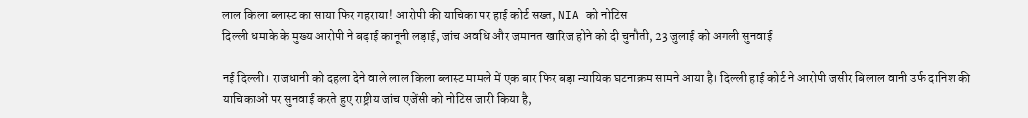लाल किला ब्लास्ट का साया फिर गहराया! आरोपी की याचिका पर हाई कोर्ट सख्त, NIA को नोटिस
दिल्ली धमाके के मुख्य आरोपी ने बढ़ाई कानूनी लड़ाई, जांच अवधि और जमानत खारिज होने को दी चुनौती, 23 जुलाई को अगली सुनवाई

नई दिल्ली। राजधानी को दहला देने वाले लाल किला ब्लास्ट मामले में एक बार फिर बड़ा न्यायिक घटनाक्रम सामने आया है। दिल्ली हाई कोर्ट ने आरोपी जसीर बिलाल वानी उर्फ दानिश की याचिकाओं पर सुनवाई करते हुए राष्ट्रीय जांच एजेंसी को नोटिस जारी किया है,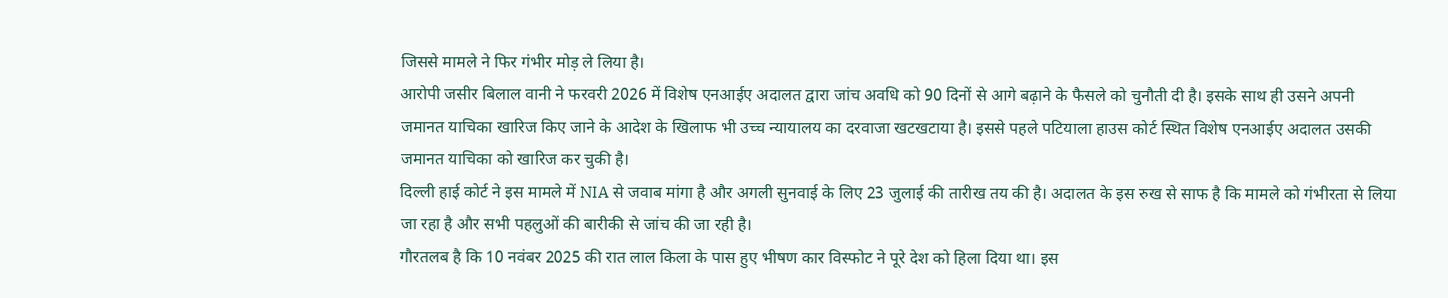जिससे मामले ने फिर गंभीर मोड़ ले लिया है।
आरोपी जसीर बिलाल वानी ने फरवरी 2026 में विशेष एनआईए अदालत द्वारा जांच अवधि को 90 दिनों से आगे बढ़ाने के फैसले को चुनौती दी है। इसके साथ ही उसने अपनी जमानत याचिका खारिज किए जाने के आदेश के खिलाफ भी उच्च न्यायालय का दरवाजा खटखटाया है। इससे पहले पटियाला हाउस कोर्ट स्थित विशेष एनआईए अदालत उसकी जमानत याचिका को खारिज कर चुकी है।
दिल्ली हाई कोर्ट ने इस मामले में NIA से जवाब मांगा है और अगली सुनवाई के लिए 23 जुलाई की तारीख तय की है। अदालत के इस रुख से साफ है कि मामले को गंभीरता से लिया जा रहा है और सभी पहलुओं की बारीकी से जांच की जा रही है।
गौरतलब है कि 10 नवंबर 2025 की रात लाल किला के पास हुए भीषण कार विस्फोट ने पूरे देश को हिला दिया था। इस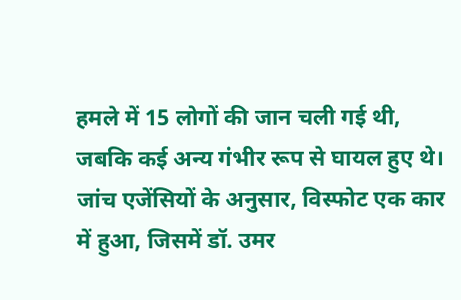हमले में 15 लोगों की जान चली गई थी, जबकि कई अन्य गंभीर रूप से घायल हुए थे। जांच एजेंसियों के अनुसार, विस्फोट एक कार में हुआ, जिसमें डॉ. उमर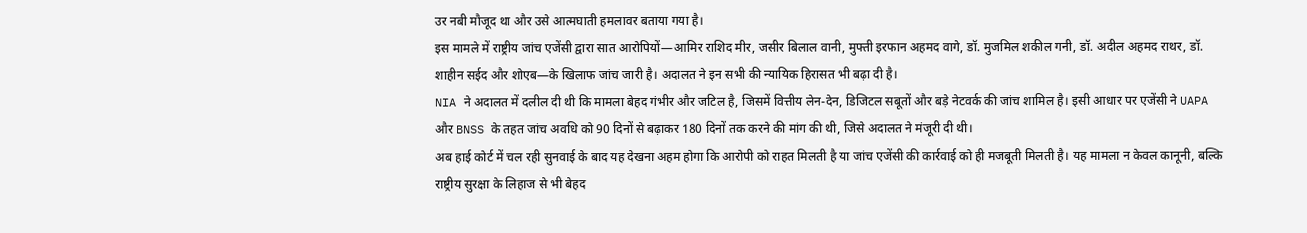उर नबी मौजूद था और उसे आत्मघाती हमलावर बताया गया है।
इस मामले में राष्ट्रीय जांच एजेंसी द्वारा सात आरोपियों—आमिर राशिद मीर, जसीर बिलाल वानी, मुफ्ती इरफान अहमद वागे, डॉ. मुजमिल शकील गनी, डॉ. अदील अहमद राथर, डॉ. शाहीन सईद और शोएब—के खिलाफ जांच जारी है। अदालत ने इन सभी की न्यायिक हिरासत भी बढ़ा दी है।
NIA ने अदालत में दलील दी थी कि मामला बेहद गंभीर और जटिल है, जिसमें वित्तीय लेन-देन, डिजिटल सबूतों और बड़े नेटवर्क की जांच शामिल है। इसी आधार पर एजेंसी ने UAPA और BNSS के तहत जांच अवधि को 90 दिनों से बढ़ाकर 180 दिनों तक करने की मांग की थी, जिसे अदालत ने मंजूरी दी थी।
अब हाई कोर्ट में चल रही सुनवाई के बाद यह देखना अहम होगा कि आरोपी को राहत मिलती है या जांच एजेंसी की कार्रवाई को ही मजबूती मिलती है। यह मामला न केवल कानूनी, बल्कि राष्ट्रीय सुरक्षा के लिहाज से भी बेहद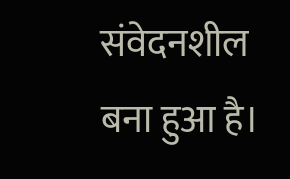संवेदनशील बना हुआ है।